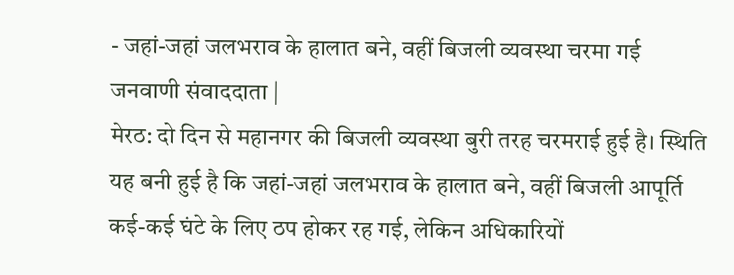- जहां-जहां जलभराव के हालात बने, वहीं बिजली व्यवस्था चरमा गई
जनवाणी संवाददाता |
मेरठ: दो दिन से महानगर की बिजली व्यवस्था बुरी तरह चरमराई हुई है। स्थिति यह बनी हुई है कि जहां-जहां जलभराव के हालात बने, वहीं बिजली आपूर्ति कई-कई घंटे के लिए ठप होकर रह गई, लेकिन अधिकारियों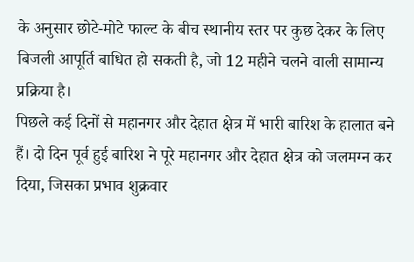के अनुसार छोटे-मोटे फाल्ट के बीच स्थानीय स्तर पर कुछ देकर के लिए बिजली आपूर्ति बाधित हो सकती है, जो 12 महीने चलने वाली सामान्य प्रक्रिया है।
पिछले कई दिनों से महानगर और देहात क्षेत्र में भारी बारिश के हालात बने हैं। दो दिन पूर्व हुई बारिश ने पूरे महानगर और देहात क्षेत्र को जलमग्न कर दिया, जिसका प्रभाव शुक्रवार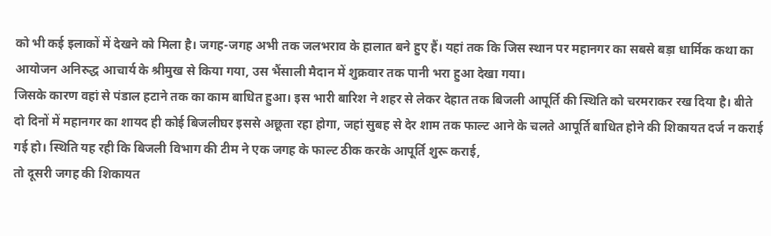को भी कई इलाकों में देखने को मिला है। जगह-जगह अभी तक जलभराव के हालात बने हुए हैं। यहां तक कि जिस स्थान पर महानगर का सबसे बड़ा धार्मिक कथा का आयोजन अनिरुद्ध आचार्य के श्रीमुख से किया गया, उस भैंसाली मैदान में शुक्रवार तक पानी भरा हुआ देखा गया।
जिसके कारण वहां से पंडाल हटाने तक का काम बाधित हुआ। इस भारी बारिश ने शहर से लेकर देहात तक बिजली आपूर्ति की स्थिति को चरमराकर रख दिया है। बीते दो दिनों में महानगर का शायद ही कोई बिजलीघर इससे अछूता रहा होगा, जहां सुबह से देर शाम तक फाल्ट आने के चलते आपूर्ति बाधित होने की शिकायत दर्ज न कराई गई हो। स्थिति यह रही कि बिजली विभाग की टीम ने एक जगह के फाल्ट ठीक करके आपूर्ति शुरू कराई,
तो दूसरी जगह की शिकायत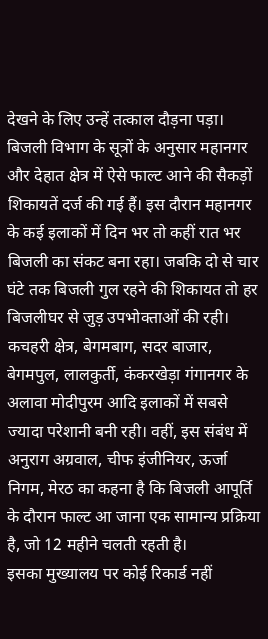देखने के लिए उन्हें तत्काल दौड़ना पड़ा। बिजली विभाग के सूत्रों के अनुसार महानगर और देहात क्षेत्र में ऐसे फाल्ट आने की सैकड़ों शिकायतें दर्ज की गई हैं। इस दौरान महानगर के कई इलाकों में दिन भर तो कहीं रात भर बिजली का संकट बना रहा। जबकि दो से चार घंटे तक बिजली गुल रहने की शिकायत तो हर बिजलीघर से जुड़ उपभोक्ताओं की रही।
कचहरी क्षेत्र, बेगमबाग, सदर बाजार, बेगमपुल, लालकुर्ती, कंकरखेड़ा गंगानगर के अलावा मोदीपुरम आदि इलाकों में सबसे ज्यादा परेशानी बनी रही। वहीं, इस संबंध में अनुराग अग्रवाल, चीफ इंजीनियर, ऊर्जा निगम, मेरठ का कहना है कि बिजली आपूर्ति के दौरान फाल्ट आ जाना एक सामान्य प्रक्रिया है, जो 12 महीने चलती रहती है।
इसका मुख्यालय पर कोई रिकार्ड नहीं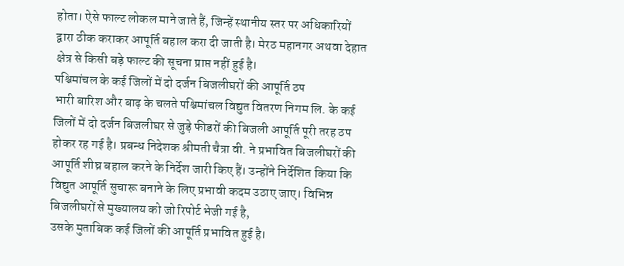होता। ऐसे फाल्ट लोकल माने जाते हैं, जिन्हें स्थानीय स्तर पर अधिकारियों द्वारा ठीक कराकर आपूर्ति बहाल करा दी जाती है। मेरठ महानगर अथवा देहात क्षेत्र से किसी बड़े फाल्ट की सूचना प्राप्त नहीं हुई है।
पश्चिमांचल के कई जिलों में दो दर्जन बिजलीघरों की आपूर्ति ठप
भारी बारिश और बाढ़ के चलते पश्चिमांचल विद्युत वितरण निगम लि. के कई जिलों में दो दर्जन बिजलीघर से जुड़े फीडरों की बिजली आपूर्ति पूरी तरह ठप होकर रह गई है। प्रबन्ध निदेशक श्रीमती चैत्रा वी. ने प्रभावित बिजलीघरों की आपूर्ति शीघ्र बहाल करने के निर्देश जारी किए हैं। उन्होंने निर्देशित किया कि विद्युत आपूर्ति सुचारू बनाने के लिए प्रभावी कदम उठाए जाए। विभिन्न बिजलीघरों से मुख्यालय को जो रिपोर्ट भेजी गई है,
उसके मुताबिक कई जिलों की आपूर्ति प्रभावित हुई है।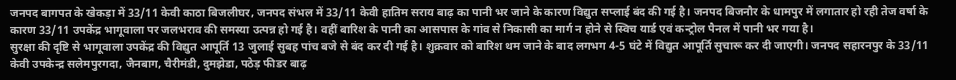जनपद बागपत के खेकड़ा में 33/11 केवी काठा बिजलीघर, जनपद संभल में 33/11 केवी हातिम सराय बाढ़ का पानी भर जाने के कारण विद्युत सप्लाई बंद की गई है। जनपद बिजनौर के धामपुर में लगातार हो रही तेज वर्षा के कारण 33/11 उपकेंद्र भागूवाला पर जलभराव की समस्या उत्पन्न हो गई है। वहीं बारिश के पानी का आसपास के गांव से निकासी का मार्ग न होने से स्विच यार्ड एवं कन्ट्रोल पैनल में पानी भर गया है।
सुरक्षा की दृष्टि से भागूवाला उपकेंद्र की विद्युत आपूर्ति 13 जुलाई सुबह पांच बजे से बंद कर दी गई है। शुक्रवार को बारिश थम जाने के बाद लगभग 4-5 घंटे में विद्युत आपूर्ति सुचारू कर दी जाएगी। जनपद सहारनपुर के 33/11 केवी उपकेन्द्र सलेमपुरगदा, जैनबाग, चैरीमंडी, दुमझेडा, पठेड़ फीडर बाढ़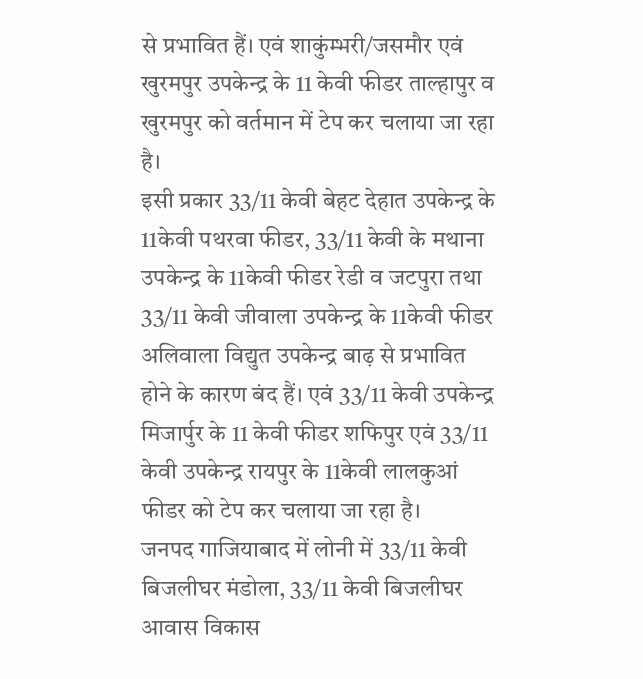से प्रभावित हैं। एवं शाकुंम्भरी/जसमौर एवं खुरमपुर उपकेन्द्र के 11 केवी फीडर ताल्हापुर व खुरमपुर को वर्तमान में टेप कर चलाया जा रहा है।
इसी प्रकार 33/11 केवी बेहट देहात उपकेन्द्र के 11केवी पथरवा फीडर, 33/11 केवी के मथाना उपकेन्द्र के 11केवी फीडर रेडी व जटपुरा तथा 33/11 केवी जीवाला उपकेन्द्र के 11केवी फीडर अलिवाला विद्युत उपकेन्द्र बाढ़ से प्रभावित होने के कारण बंद हैं। एवं 33/11 केवी उपकेन्द्र मिजार्पुर के 11 केवी फीडर शफिपुर एवं 33/11 केवी उपकेन्द्र रायपुर के 11केवी लालकुआं फीडर को टेप कर चलाया जा रहा है।
जनपद गाजियाबाद में लोनी में 33/11 केवी बिजलीघर मंडोला, 33/11 केवी बिजलीघर आवास विकास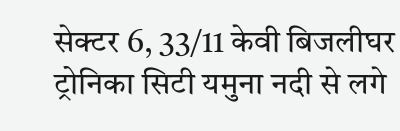सेक्टर 6, 33/11 केवी बिजलीघर ट्रोनिका सिटी यमुना नदी से लगे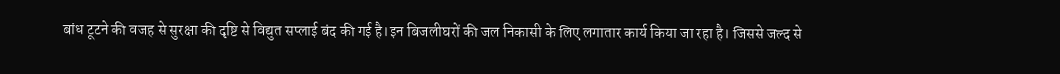बांध टूटने की वजह से सुरक्षा की दृष्टि से विद्युत सप्लाई बंद की गई है।इन बिजलीघरों की जल निकासी के लिए लगातार कार्य किया जा रहा है। जिससे जल्द से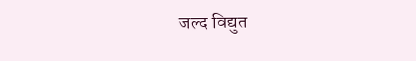जल्द विद्युत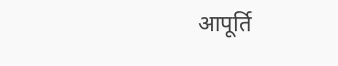आपूर्ति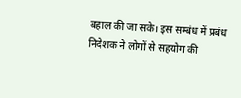बहाल की जा सके। इस सम्बंध में प्रबंध निदेशक ने लोगों से सहयोग की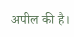अपील की है।